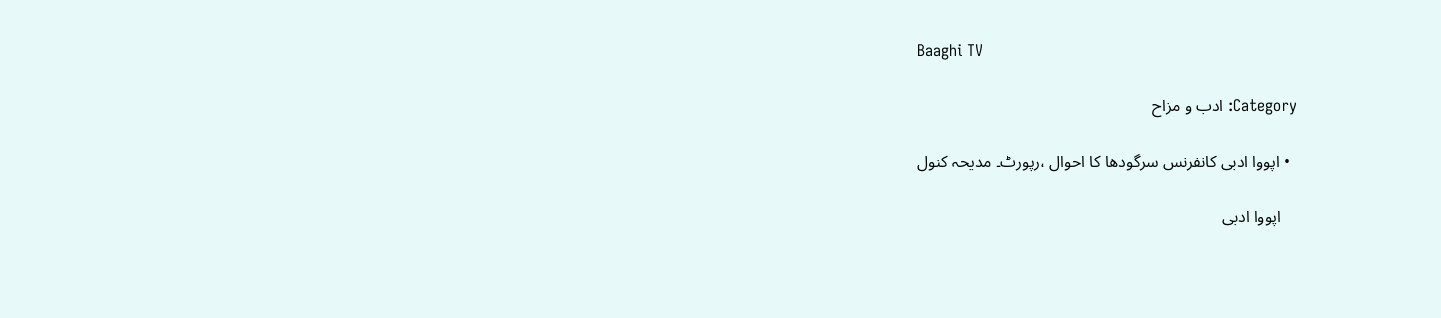Baaghi TV

Category: ادب و مزاح

  • اپووا ادبی کانفرنس سرگودھا کا احوال ،رپورٹ۔ مدیحہ کنول

    اپووا ادبی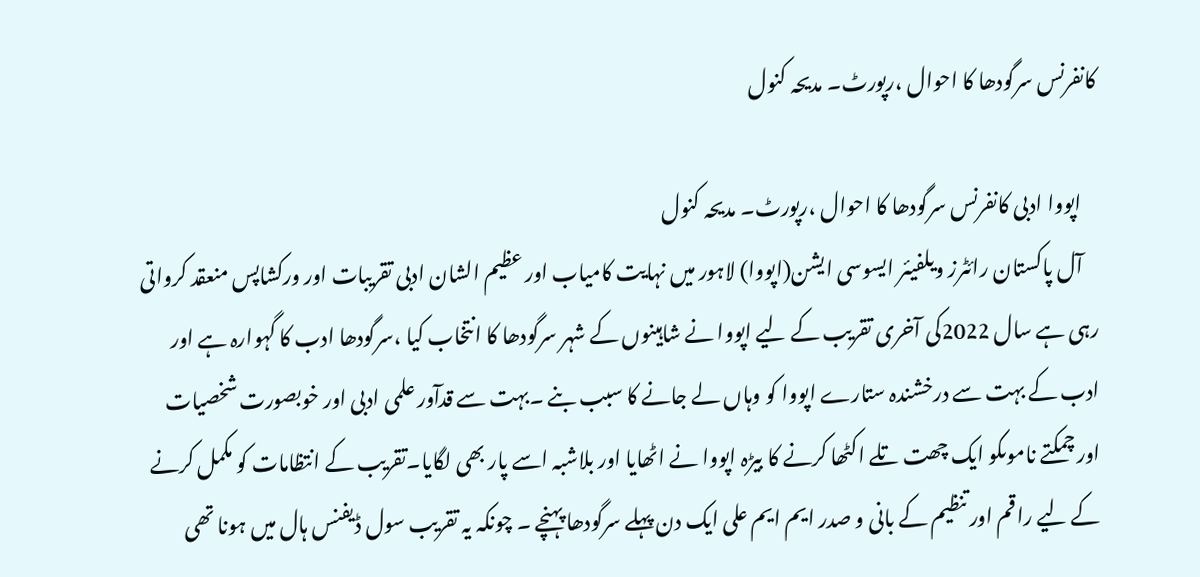کانفرنس سرگودھا کا احوال ،رپورٹ۔ مدیحہ کنول

    اپووا ادبی کانفرنس سرگودھا کا احوال ،رپورٹ۔ مدیحہ کنول
    آل پاکستان رائٹرز ویلفیئر ایسوسی ایشن(اپووا) لاہور میں نہایت کامیاب اور عظیم الشان ادبی تقریبات اور ورکشاپس منعقد کرواتی رہی ہے سال 2022کی آخری تقریب کے لیے اپووا نے شاہینوں کے شہر سرگودھا کا انتخاب کیا ،سرگودھا ادب کا گہوارہ ہے اور ادب کے بہت سے درخشندہ ستارے اپووا کو وہاں لے جانے کا سبب بنے ۔بہت سے قدآور علمی ادبی اور خوبصورت شخصیات اور چمکتے ناموںکو ایک چھت تلے اکٹھا کرنے کا بیڑہ اپووا نے اٹھایا اور بلاشبہ اسے پار بھی لگایا۔تقریب کے انتظامات کو مکمل کرنے کے لیے راقم اور تنظیم کے بانی و صدر ایم ایم علی ایک دن پہلے سرگودھا پہنچے ۔ چونکہ یہ تقریب سول ڈیفنس ہال میں ہونا تھی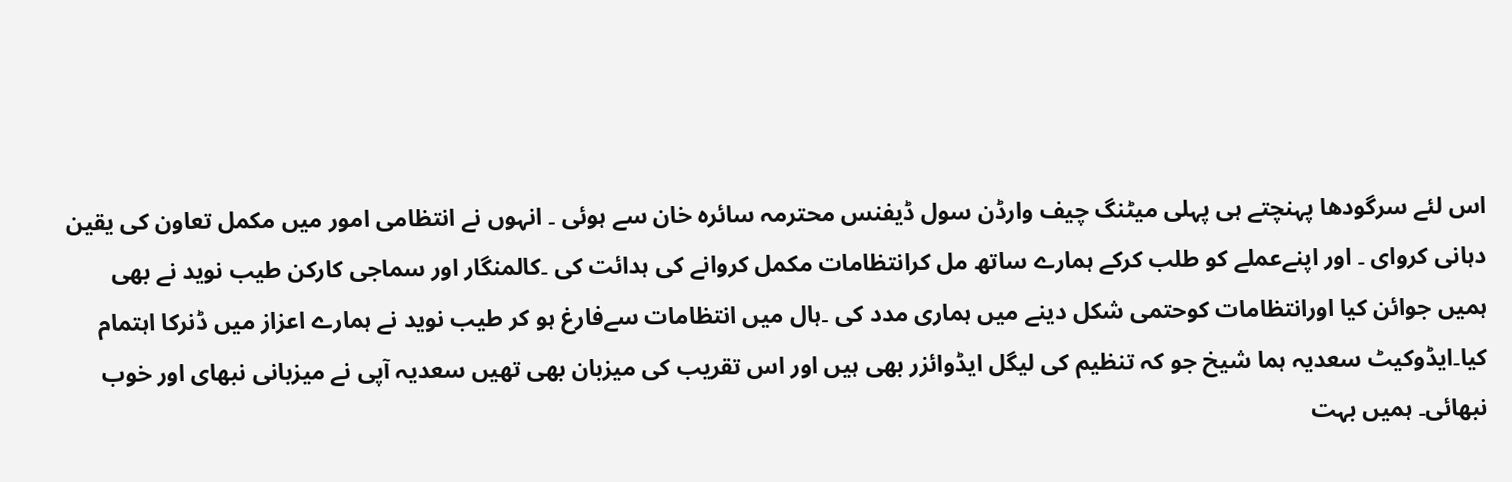اس لئے سرگودھا پہنچتے ہی پہلی میٹنگ چیف وارڈن سول ڈیفنس محترمہ سائرہ خان سے ہوئی ۔ انہوں نے انتظامی امور میں مکمل تعاون کی یقین دہانی کروای ۔ اور اپنےعملے کو طلب کرکے ہمارے ساتھ مل کرانتظامات مکمل کروانے کی ہدائت کی ۔کالمنگار اور سماجی کارکن طیب نوید نے بھی ہمیں جوائن کیا اورانتظامات کوحتمی شکل دینے میں ہماری مدد کی ۔ہال میں انتظامات سےفارغ ہو کر طیب نوید نے ہمارے اعزاز میں ڈنرکا اہتمام کیا۔ایڈوکیٹ سعدیہ ہما شیخ جو کہ تنظیم کی لیگل ایڈوائزر بھی ہیں اور اس تقریب کی میزبان بھی تھیں سعدیہ آپی نے میزبانی نبھای اور خوب نبھائی۔ ہمیں بہت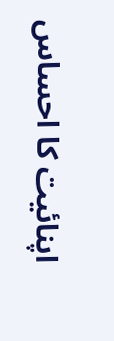اپنائیت کا احساس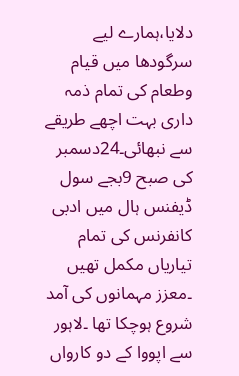دلایا،ہمارے لیے سرگودھا میں قیام وطعام کی تمام ذمہ داری بہت اچھے طریقے سے نبھائی۔24دسمبر کی صبح 9بجے سول ڈیفنس ہال میں ادبی کانفرنس کی تمام تیاریاں مکمل تھیں ۔معزز مہمانوں کی آمد شروع ہوچکا تھا ۔لاہور سے اپووا کے دو کارواں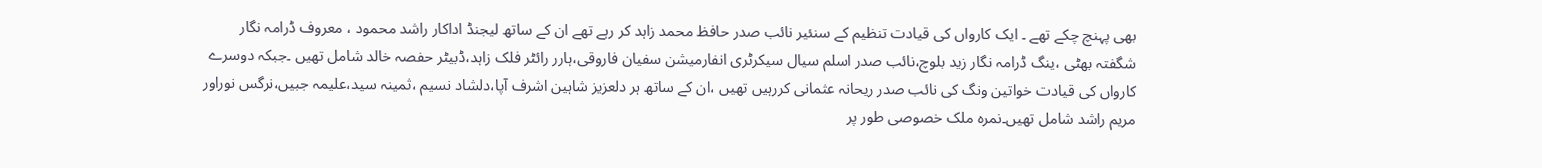بھی پہنچ چکے تھے ۔ ایک کارواں کی قیادت تنظیم کے سنئیر نائب صدر حافظ محمد زاہد کر رہے تھے ان کے ساتھ لیجنڈ اداکار راشد محمود ، معروف ڈرامہ نگار شگفتہ بھٹی ،ینگ ڈرامہ نگار زید بلوچ،نائب صدر اسلم سیال سیکرٹری انفارمیشن سفیان فاروقی،ہارر رائٹر فلک زاہد،ڈبیٹر حفصہ خالد شامل تھیں ۔جبکہ دوسرے کارواں کی قیادت خواتین ونگ کی نائب صدر ریحانہ عثمانی کررہیں تھیں ،ان کے ساتھ ہر دلعزیز شاہین اشرف آپا،دلشاد نسیم ،ثمینہ سید،علیمہ جبیں،نرگس نوراور مریم راشد شامل تھیں۔نمرہ ملک خصوصی طور پر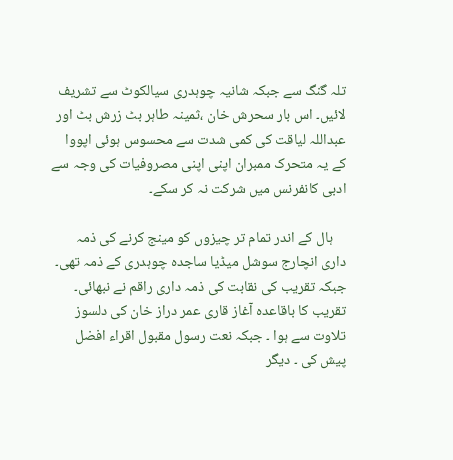تلہ گنگ سے جبکہ شانیہ چوہدری سیالکوٹ سے تشریف لائیں۔ اس بار سحرش خان ،ثمینہ طاہر بٹ زرش بٹ اور عبداللہ لیاقت کی کمی شدت سے محسوس ہوئی اپووا کے یہ متحرک ممبران اپنی اپنی مصروفیات کی وجہ سے ادبی کانفرنس میں شرکت نہ کر سکے۔

    ہال کے اندر تمام تر چیزوں کو مینج کرنے کی ذمہ داری انچارج سوشل میڈیا ساجدہ چوہدری کے ذمہ تھی۔ جبکہ تقریب کی نقابت کی ذمہ داری راقم نے نبھائی۔ تقریب کا باقاعدہ آغاز قاری عمر دراز خان کی دلسوز تلاوت سے ہوا ۔ جبکہ نعت رسول مقبول اقراء افضل پیش کی ۔ دیگر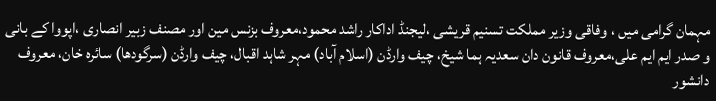مہمان گرامی میں ، وفاقی وزیر مملکت تسنیم قریشی ،لیجنڈ اداکار راشد محمود،معروف بزنس مین اور مصنف زبیر انصاری ،اپووا کے بانی و صدر ایم ایم علی،معروف قانون دان سعدیہ ہما شیخ، چیف وارڈن (اسلام آباد) مہر شاہد اقبال، چیف وارڈن (سرگودھا) سائرہ خان، معروف دانشور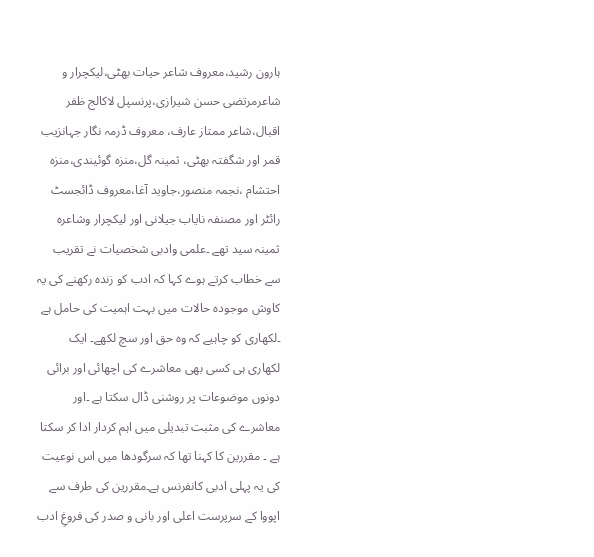ہارون رشید،معروف شاعر حیات بھٹی،لیکچرار و شاعرمرتضی حسن شیرازی،پرنسپل لاکالج ظفر اقبال،شاعر ممتاز عارف، معروف ڈرمہ نگار جہانزیب قمر اور شگفتہ بھٹی، ثمینہ گل،منزہ گوئیندی،منزہ احتشام ،نجمہ منصور،جاوید آغا،معروف ڈائجسٹ رائٹر اور مصنفہ نایاب جیلانی اور لیکچرار وشاعرہ ثمینہ سید تھے ۔علمی وادبی شخصیات نے تقریب سے خطاب کرتے ہوے کہا کہ ادب کو زندہ رکھنے کی یہ کاوش موجودہ حالات میں بہت اہمیت کی حامل ہے ۔لکھاری کو چاہیے کہ وہ حق اور سچ لکھے۔ ایک لکھاری ہی کسی بھی معاشرے کی اچھائی اور برائی دونوں موضوعات پر روشنی ڈال سکتا ہے ۔اور معاشرے کی مثبت تبدیلی میں اہم کردار ادا کر سکتا ہے ۔ مقررین کا کہنا تھا کہ سرگودھا میں اس نوعیت کی یہ پہلی ادبی کانفرنس ہے۔مقررین کی طرف سے اپووا کے سرپرست اعلی اور بانی و صدر کی فروغِ ادب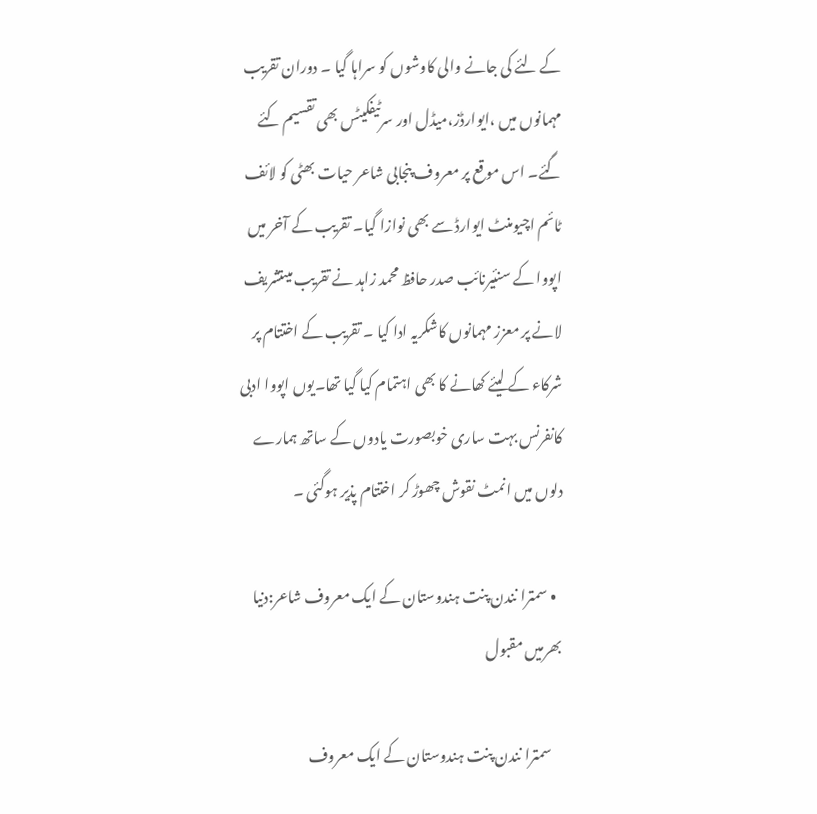کے لئے کی جانے والی کاوشوں کو سراہا گیا ۔ دوران تقریب مہمانوں میں ،ایوارڈز،میڈل اور سرٹیفکیٹس بھی تقسیم کئے گئے۔ اس موقع پر معروف پنجابی شاعر حیات بھٹی کو لائف ٹائم اچیومنٹ ایوارڈ سے بھی نوازا گیا۔ تقریب کے آخر میں اپووا کے سنئیرنائب صدر حافظ محمد زاہد نے تقریب میںتشریف لانے پر معزز مہمانوں کاشکریہ ادا کیا ۔ تقریب کے اختتام پر شرکاء کے لیئے کھانے کا بھی اہتمام کیا گیا تھا۔یوں اپووا ادبی کانفرنس بہت ساری خوبصورت یادوں کے ساتھ ہمارے دلوں میں انمٹ نقوش چھوڑ کر اختتام پذیر ہوگئی ۔

  • سمترا نندن پنت ہندوستان کے ایک معروف شاعر:دنیا بھرمیں مقبول

    سمترا نندن پنت ہندوستان کے ایک معروف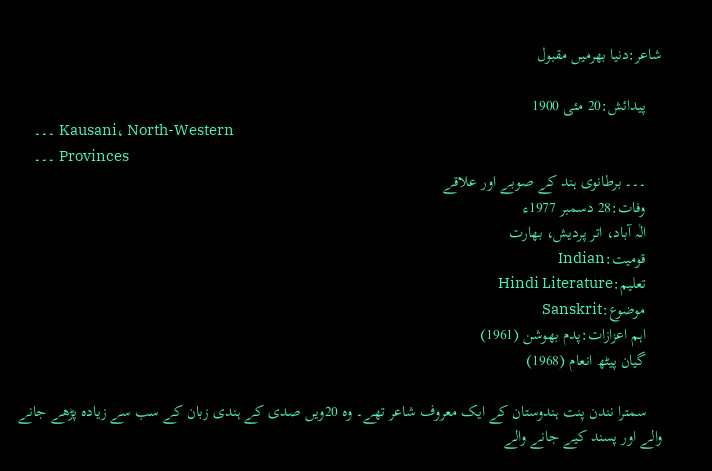شاعر:دنیا بھرمیں مقبول

    پیدائش:20 مئی 1900
    ۔۔۔ Kausani، North-Western
    ۔۔۔ Provinces
    ۔۔۔ برطانوی ہند کے صوبے اور علاقے
    وفات:28 دسمبر 1977ء
    الٰہ آباد، اتر پردیش، بھارت
    قومیت:Indian
    تعلیم:Hindi Literature
    موضوع:Sanskrit
    اہم اعزازات:پدم بھوشن (1961)
    گیان پیٹھ انعام (1968)

    سمترا نندن پنت ہندوستان کے ایک معروف شاعر تھے۔ وہ 20ویں صدی کے ہندی زبان کے سب سے زیادہ پڑھے جانے والے اور پسند کیے جانے والے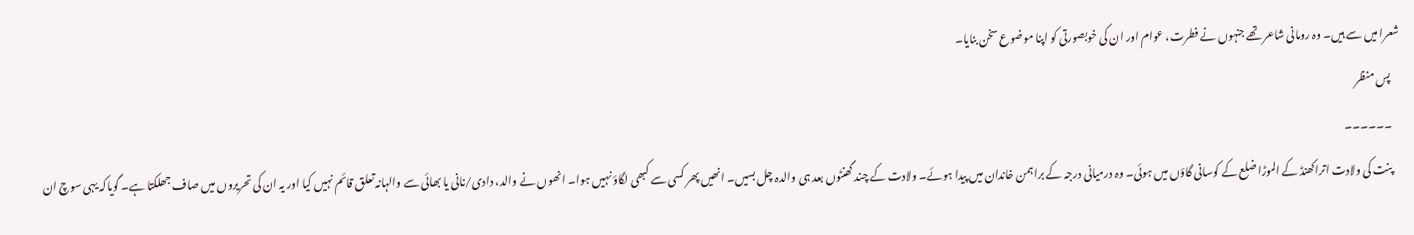شعرا میں سے ہیں۔ وہ رومانی شاعر تھے جنہوں نے فطرت، عوام اور ان کی خوبصورتی کو اپنا موضوع سخن بنایا۔
    پس منظر
    ۔۔۔۔۔۔
    پنت کی ولادت اتراکھنڈ کے الموڑا ضلع کے کوسانی گاؤں میں ہوئی۔ وہ درمیانی درجہ کے براہمن خاندان میں پیدا ہوئے۔ ولادت کے چند گھنٹوں بعد ہی والدہ چل بسیں۔ انھیں پھر کسی سے کبھی لگاؤ نہیں ہوا۔ انھوں نے والد، دادی/نانی یا بھائی سے والہانہ تعلق قائم نہیں کیا اور یہ ان کی تحریروں میں صاف جھلکتا ہے۔ گویاکہ یہی سوچ ان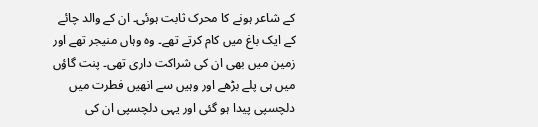کے شاعر ہونے کا محرک ثابت ہوئی۔ ان کے والد چائے کے ایک باغ میں کام کرتے تھے۔ وہ وہاں منیجر تھے اور زمین میں بھی ان کی شراکت داری تھی۔ پنت گاؤں میں ہی پلے بڑھے اور وہیں سے انھیں فطرت میں دلچسپی پیدا ہو گئی اور یہی دلچسپی ان کی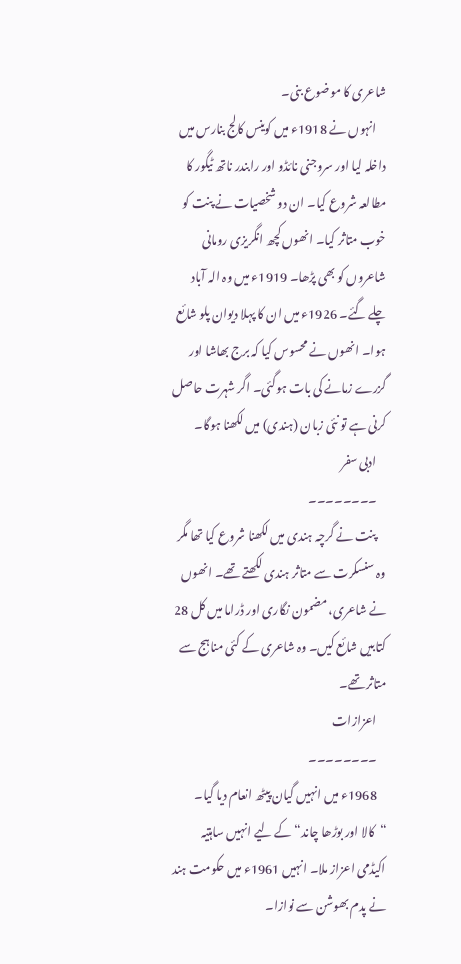شاعری کا موضوع بنی۔
    انہوں نے 1918ء میں کوینس کالج بنارس میں داخلہ لیا اور سروجنی نائڈو اور رابندر ناتھ ٹیگور کا مطالعہ شروع کیا۔ ان دو شخصیات نے پنت کو خوب متاثر کیا۔ انھوں کچھ انگریزی رومانی شاعروں کو بھی پڑھا۔ 1919ء میں وہ الہ آباد چلے گئے۔ 1926ء میں ان کا پہلا دیوان پلو شائع ہوا۔ انھوں نے محسوس کیا کہ برج بھاشا اور گزرے زمانے کی بات ہوگئی۔ اگر شہرت حاصل کرنی ہے تو نئی زبان (ہندی) میں لکھنا ہوگا۔
    ادبی سفر
    ۔۔۔۔۔۔۔۔
    پنت نے گرچہ ہندی میں لکھنا شروع کیا تھا مگر وہ سنسکرت سے متاثر ہندی لکھتے تھے۔ انھوں نے شاعری، مضمون نگاری اور ڈراما میں کل 28 کتابیں شائع کیں۔ وہ شاعری کے کئی مناہج سے متاثر تھے۔
    اعزازات
    ۔۔۔۔۔۔۔۔
    1968ء میں انہیں گیان پیٹھ انعام دیا گیا۔ “کالا اور بوڑھا چاند“ کے لیے انہیں ساہتیہ اکیڈمی اعزاز ملا۔ انہیں 1961ء میں حکومت ہند نے پدم بھوشن سے نوازا۔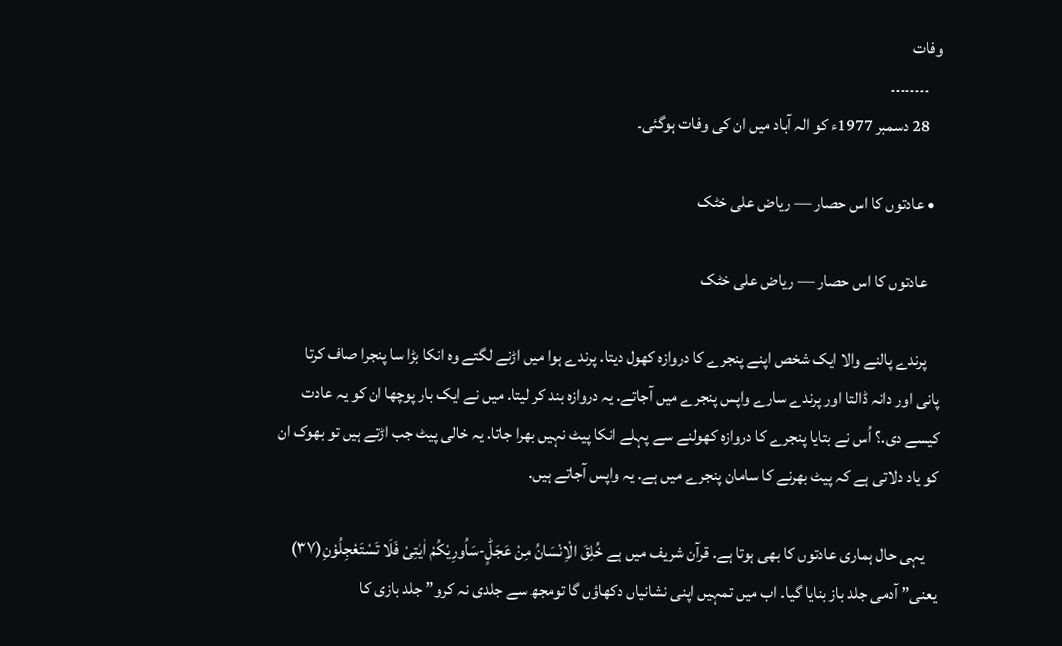وفات
    ۔۔۔۔۔۔۔۔
    28 دسمبر 1977ء کو الہ آباد میں ان کی وفات ہوگئی۔

  • عادتوں کا اس حصار — ریاض علی خٹک

    عادتوں کا اس حصار — ریاض علی خٹک

    پرندے پالنے والا ایک شخص اپنے پنجرے کا دروازہ کھول دیتا. پرندے ہوا میں اڑنے لگتے وہ انکا بڑا سا پنجرا صاف کرتا پانی اور دانہ ڈالتا اور پرندے سارے واپس پنجرے میں آجاتے. یہ دروازہ بند کر لیتا. میں نے ایک بار پوچھا ان کو یہ عادت کیسے دی.؟ اُس نے بتایا پنجرے کا دروازہ کھولنے سے پہلے انکا پیٹ نہیں بھرا جاتا. یہ خالی پیٹ جب اڑتے ہیں تو بھوک ان کو یاد دلاتی ہے کہ پیٹ بھرنے کا سامان پنجرے میں ہے. یہ واپس آجاتے ہیں.

    یہی حال ہماری عادتوں کا بھی ہوتا ہے. قرآن شریف میں ہے خُلِقَ الْاِنْسَانُ مِنْ عَجَلٍؕ-سَاُورِیْكُمْ اٰیٰتِیْ فَلَا تَسْتَعْجِلُوْنِ(۳۷) یعنی” آدمی جلد باز بنایا گیا۔ اب میں تمہیں اپنی نشانیاں دکھاؤں گا تومجھ سے جلدی نہ کرو” جلد بازی کا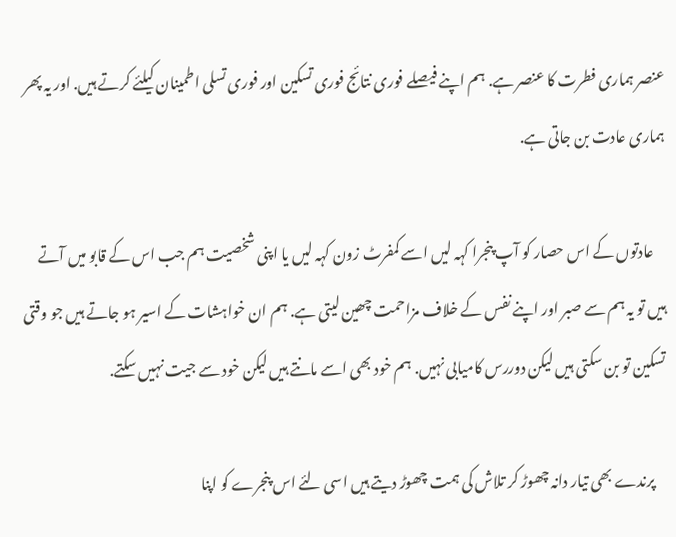عنصر ہماری فطرت کا عنصر ہے. ہم اپنے فیصلے فوری نتائج فوری تسکین اور فوری تسلی اطمینان کیلئے کرتے ہیں. اور یہ پھر ہماری عادت بن جاتی ہے.

    عادتوں کے اس حصار کو آپ پنجرا کہہ لیں اسے کمفرٹ زون کہہ لیں یا اپنی شخصیت ہم جب اس کے قابو میں آتے ہیں تو یہ ہم سے صبر اور اپنے نفس کے خلاف مزاحمت چھین لیتی ہے. ہم ان خواہشات کے اسیر ہو جاتے ہیں جو وقتی تسکین تو بن سکتی ہیں لیکن دوررس کامیابی نہیں. ہم خود بھی اسے مانتے ہیں لیکن خود سے جیت نہیں سکتے.

    پرندے بھی تیار دانہ چھوڑ کر تلاش کی ہمت چھوڑ دیتے ہیں اسی لئے اس پنجرے کو اپنا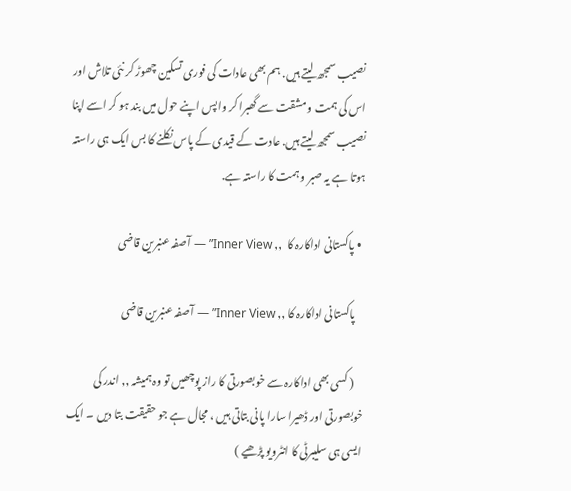نصیب سمجھ لیتے ہیں. ہم بھی عادات کی فوری تسکین چھوڑ کر نئی تلاش اور اس کی ہمت و مشقت سے گھبرا کر واپس اپنے حول میں بند ہو کر اسے اپنا نصیب سمجھ لیتے ہیں. عادت کے قیدی کے پاس نکلنے کا بس ایک ہی راستہ ہوتا ہے یہ صبر و ہمت کا راستہ ہے.

  • پاکستانی اداکارہ کا  ,, Inner View” — آصفہ عنبرین قاضی

    پاکستانی اداکارہ کا ,, Inner View” — آصفہ عنبرین قاضی

    ( کسی بھی اداکارہ سے خوبصورتی کا راز پوچھیں تو وہ ہمیشہ ,, اندر کی خوبصورتی اور ڈھیرا سارا پانی بتاتی ہیں ، مجال ہے جو حقیقت بتا دیں ۔ ایک ایسی ہی سلیبرٹی کا انٹرویو پڑھیے )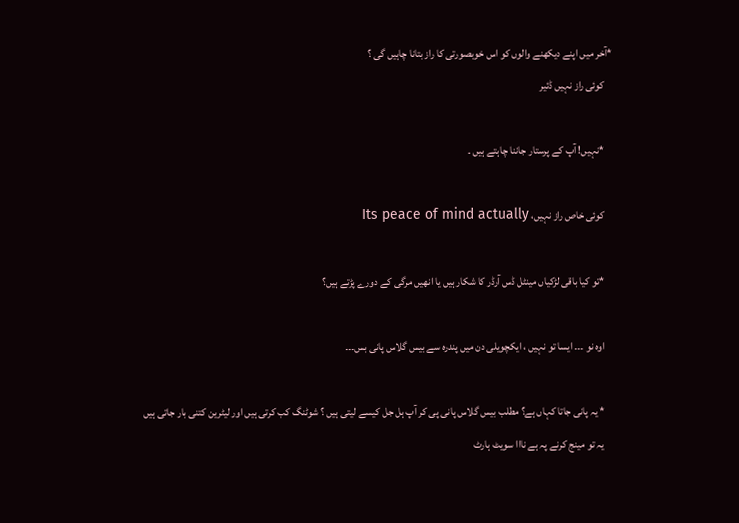*آخر میں اپنے دیکھنے والوں کو اس خوبصورتی کا راز بتانا چاہیں گی ؟
    کوئی راز نہیں ڈئیر

    *نہیں! آپ کے پرستار جاننا چاہتے ہیں ۔

    کوئی خاص راز نہیں، Its peace of mind actually

    *تو کیا باقی لڑکیاں مینٹل ڈس آرڈر کا شکار ہیں یا انھیں مرگی کے دورے پڑتے ہیں؟

    اوہ نو ۔۔۔ ایسا تو نہیں ، ایکچویلی دن میں پندرہ سے بیس گلاس پانی بس۔۔۔

    * یہ پانی جاتا کہاں ہے؟ مطلب بیس گلاس پانی پی کر آپ ہل جل کیسے لیتی ہیں ؟ شوٹنگ کب کرتی ہیں اور لیٹرین کتنی بار جاتی ہیں
    یہ تو مینج کرنے پہ ہے نااا سویٹ ہارٹ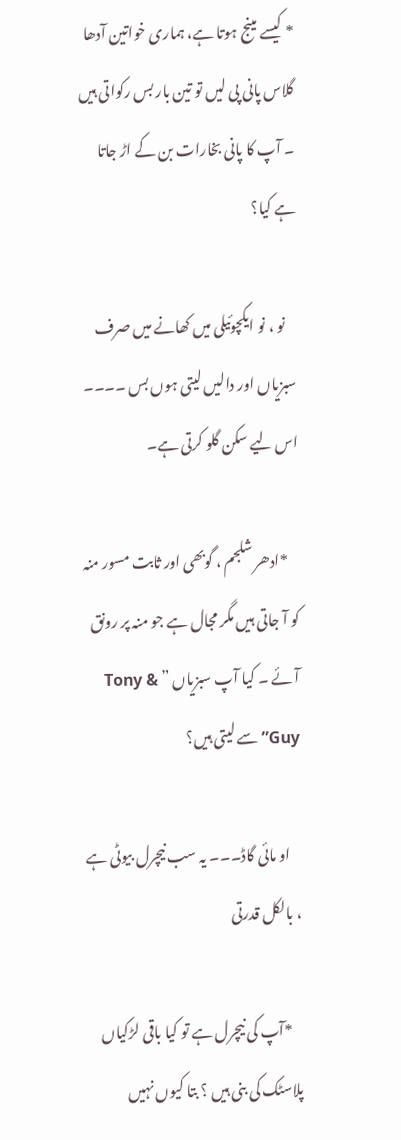* کیسے مینج ہوتا ہے، ہماری خواتین آدھا گلاس پانی پی لیں تو تین بار بس رکواتی ہیں ۔ آپ کا پانی بخارات بن کے اڑ جاتا ہے کیا؟

    نو ، نو ایکچوئیلی میں کھانے میں صرف سبزیاں اور دالیں لیتی ہوں بس ۔۔۔۔ اس لیے سکن گلو کرتی ہے۔

    *ادھر شلجم ، گوبھی اور ثابت مسور منہ کو آ جاتی ہیں مگر مجال ہے جو منہ پر رونق آئے ۔ کیا آپ سبزیاں ” Tony & Guy” سے لیتی ہیں؟

    او مائی گاڈ۔۔۔ یہ سب نیچرل بیوٹی ہے ، بالکل قدرتی

    *آپ کی نیچرل ہے تو کیا باقی لڑکیاں پلاسٹک کی بنی ہیں ؟ بتا کیوں نہیں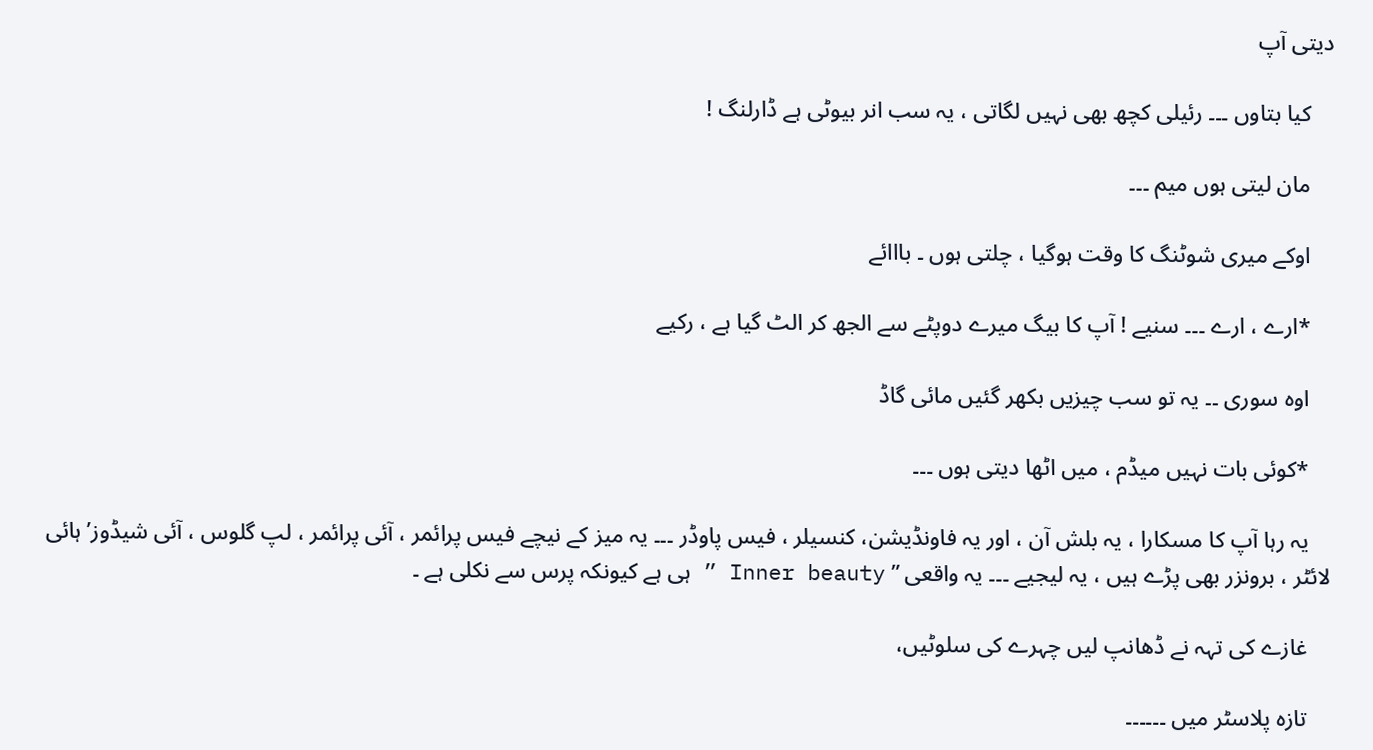دیتی آپ

    کیا بتاوں ۔۔۔ رئیلی کچھ بھی نہیں لگاتی ، یہ سب انر بیوٹی ہے ڈارلنگ !

    مان لیتی ہوں میم ۔۔۔

    اوکے میری شوٹنگ کا وقت ہوگیا ، چلتی ہوں ۔ بااائے

    *ارے ، ارے ۔۔۔ سنیے ! آپ کا بیگ میرے دوپٹے سے الجھ کر الٹ گیا ہے ، رکیے

    اوہ سوری ۔۔ یہ تو سب چیزیں بکھر گئیں مائی گاڈ

    *کوئی بات نہیں میڈم ، میں اٹھا دیتی ہوں ۔۔۔

    یہ رہا آپ کا مسکارا ، یہ بلش آن ، اور یہ فاونڈیشن، کنسیلر ، فیس پاوڈر ۔۔۔ یہ میز کے نیچے فیس پرائمر ، آئی پرائمر ، لپ گلوس ، آئی شیڈوز’ ہائی لائٹر ، برونزر بھی پڑے ہیں ، یہ لیجیے ۔۔۔ یہ واقعی ” Inner beauty ” ہی ہے کیونکہ پرس سے نکلی ہے ۔

    غازے کی تہہ نے ڈھانپ لیں چہرے کی سلوٹیں،

    تازہ پلاسٹر میں ۔۔۔۔۔۔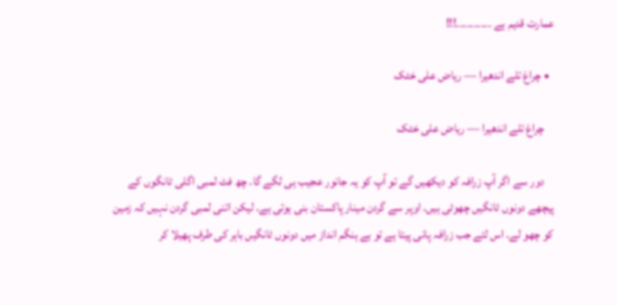عمارت قدیم ہے ۔۔۔۔۔۔۔۔۔۔!!!

  • چراغ تلے اندھیرا — ریاض علی خٹک

    چراغ تلے اندھیرا — ریاض علی خٹک

    دور سے اگر آپ زرافہ کو دیکھیں گے تو آپ کو یہ جانور عجیب ہی لگے گا. چھ فٹ لمبی اگلی ٹانگوں کے پیچھے دونوں ٹانگیں چھوٹی ہیں. اوپر سے گردن مینار پاکستان بنی ہوتی ہے. لیکن اتنی لمبی گردن نہیں کہ زمین کو چھو لے. اس لئے جب زرافہ پانی پیتا ہے تو بے ہنگم انداز میں دونوں ٹانگیں باہر کی طرف پھیلا کر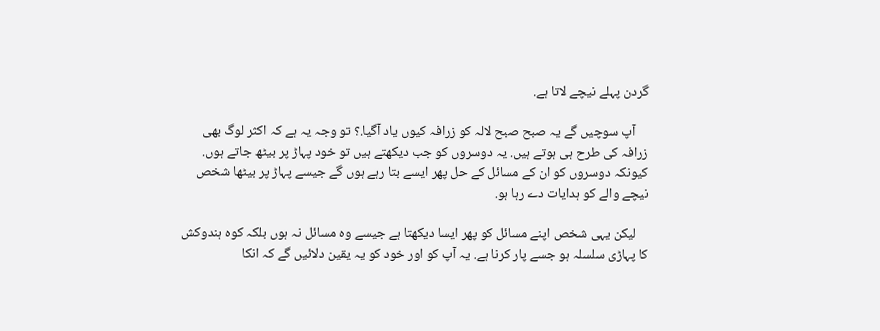گردن پہلے نیچے لاتا ہے.

    آپ سوچیں گے یہ صبح صبح لالہ کو زرافہ کیوں یاد آگیا.؟ تو وجہ یہ ہے کہ اکثر لوگ بھی زرافہ کی طرح ہی ہوتے ہیں. یہ دوسروں کو جب دیکھتے ہیں تو خود پہاڑ پر بیٹھ جاتے ہوں. کیونکہ دوسروں کو ان کے مسائل کے حل پھر ایسے بتا رہے ہوں گے جیسے پہاڑ پر بیٹھا شخص نیچے والے کو ہدایات دے رہا ہو.

    لیکن یہی شخص اپنے مسائل کو پھر ایسا دیکھتا ہے جیسے وہ مسائل نہ ہوں بلکہ کوہ ہندوکش کا پہاڑی سلسلہ ہو جسے پار کرنا ہے. یہ آپ کو اور خود کو یہ یقین دلائیں گے کہ انکا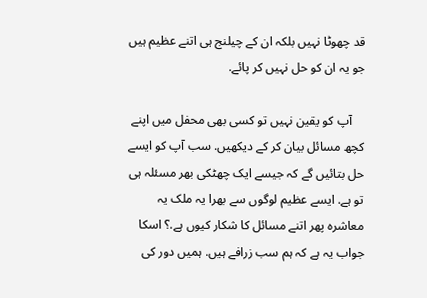قد چھوٹا نہیں بلکہ ان کے چیلنج ہی اتنے عظیم ہیں جو یہ ان کو حل نہیں کر پائے.

    آپ کو یقین نہیں تو کسی بھی محفل میں اپنے کچھ مسائل بیان کر کے دیکھیں. سب آپ کو ایسے حل بتائیں گے کہ جیسے ایک چھٹکی بھر مسئلہ ہی تو ہے. ایسے عظیم لوگوں سے بھرا یہ ملک یہ معاشرہ پھر اتنے مسائل کا شکار کیوں ہے.؟ اسکا جواب یہ ہے کہ ہم سب زرافے ہیں. ہمیں دور کی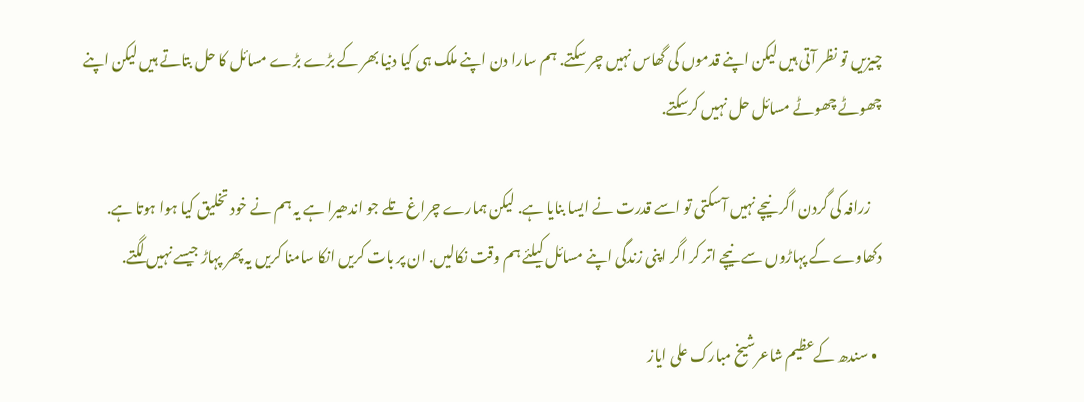چیزیں تو نظر آتی ہیں لیکن اپنے قدموں کی گھاس نہیں چر سکتے. ہم سارا دن اپنے ملک ہی کیا دنیا بھر کے بڑے بڑے مسائل کا حل بتاتے ہیں لیکن اپنے چھوٹے چھوٹے مسائل حل نہیں کرسکتے.

    زرافہ کی گردن اگر نیچے نہیں آسکتی تو اسے قدرت نے ایسا بنایا ہے. لیکن ہمارے چراغ تلے جو اندھیرا ہے یہ ہم نے خود تخلیق کیا ہوا ہوتا ہے. دکھاوے کے پہاڑوں سے نیچے اتر کر اگر اپنی زندگی اپنے مسائل کیلئے ہم وقت نکالیں. ان پر بات کریں انکا سامنا کریں یہ پھر پہاڑ جیسے نہیں لگتے.

  • سندھ کےعظیم شاعرشیخ مبارک علی ایاز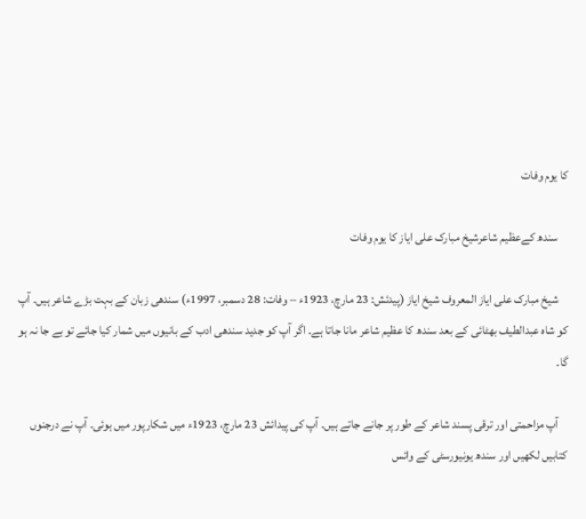کا یوم وفات

    سندھ کےعظیم شاعرشیخ مبارک علی ایاز کا یوم وفات

    شیخ مبارک علی ایاز المعروف شیخ ایاز (پیدئش: 23 مارچ، 1923ء – وفات: 28 دسمبر، 1997ء) سندھی زبان کے بہت بڑے شاعر ہیں۔ آپ کو شاہ عبدالطیف بھٹائی کے بعد سندھ کا عظیم شاعر مانا جاتا ہے۔ اگر آپ کو جدید سندھی ادب کے بانیوں میں شمار کیا جائے تو بے جا نہ ہو گا۔

    آپ مزاحمتی اور ترقی پسند شاعر کے طور پر جانے جاتے ہیں۔ آپ کی پیدائش 23 مارچ، 1923ء میں شکارپور میں ہوئی۔ آپ نے درجنوں کتابیں لکھیں اور سندھ یونیورسٹی کے وائس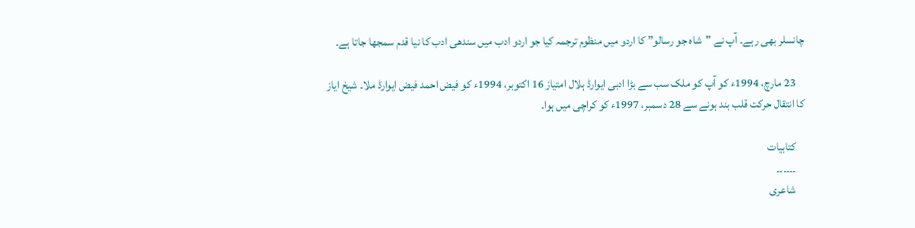چانسلر بھی رہے۔ آپ نے "شاہ جو رسالو” کا اردو میں منظوم ترجمہ کیا جو اردو ادب میں سندھی ادب کا نیا قدم سمجھا جاتا ہے۔

    23 مارچ، 1994ء کو آپ کو ملک سب سے بڑا ادبی ایوارڈ ہلال امتیاز 16 اکتوبر، 1994ء کو فیض احمد فیض ایوارڈ ملا۔ شیخ ایاز کا انتقال حرکت قلب بند ہونے سے 28 دسمبر، 1997ء کو کراچی میں ہوا۔

    کتابیات
    ۔۔۔۔۔۔
    شاعری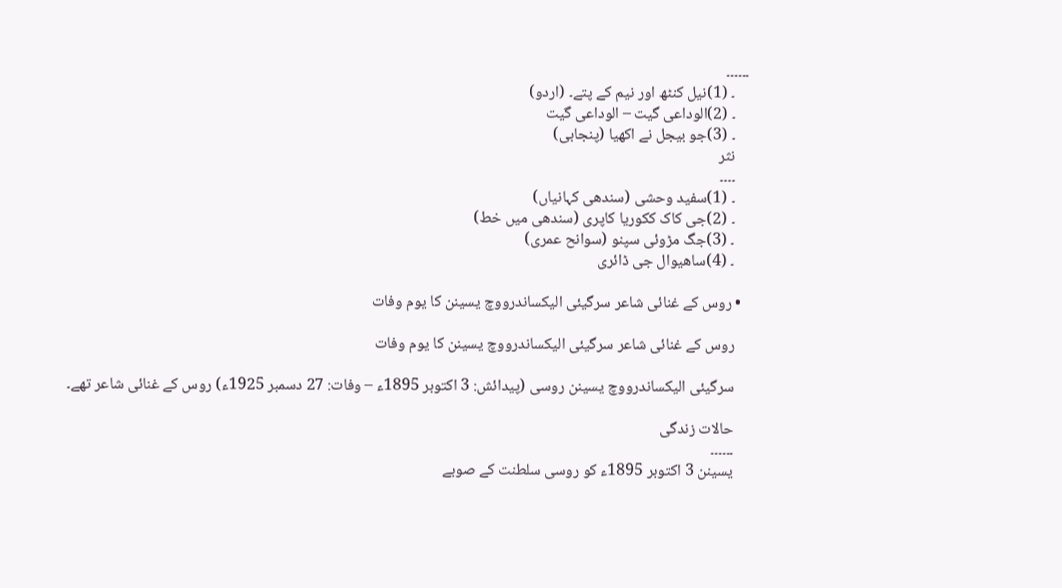۔۔۔۔۔۔
    ۔ (1)نیل کنٹھ اور نیم کے پتے۔ (اردو)
    ۔ (2)الوداعی گیت – الوداعی گيت
    ۔ (3)جو بیجل نے اکھیا (پنجابی)
    نثر
    ۔۔۔۔
    ۔ (1)سفید وحشی (سندھی کہانیاں)
    ۔ (2)جی کاک ککوریا کاپری (سندھی میں خط)
    ۔ (3)جگ مڑوئی سپنو (سوانح عمری)
    ۔ (4)ساھیوال جی ڈائری

  • روس کے غنائی شاعر سرگیئی الیکساندرووچ یسینن کا یوم وفات

    روس کے غنائی شاعر سرگیئی الیکساندرووچ یسینن کا یوم وفات

    سرگیئی الیکساندرووچ یسینن روسی (پیدائش: 3 اکتوبر 1895ء – وفات: 27 دسمبر 1925ء) روس کے غنائی شاعر تھے۔

    حالات زندگی
    ۔۔۔۔۔۔
    یسینن 3 اکتوبر 1895ء کو روسی سلطنت کے صوبے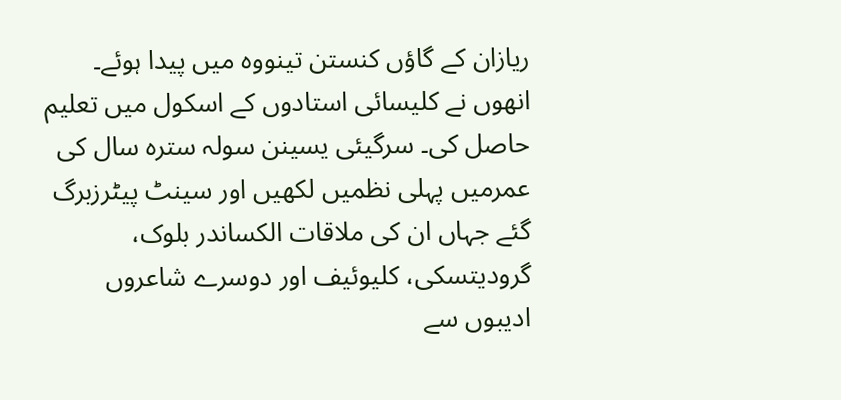ریازان کے گاؤں کنستن تینووہ میں پیدا ہوئے۔ انھوں نے کلیسائی استادوں کے اسکول میں تعلیم حاصل کی۔ سرگیئی یسینن سولہ سترہ سال کی عمرمیں پہلی نظمیں لکھیں اور سینٹ پیٹرزبرگ گئے جہاں ان کی ملاقات الکساندر بلوک، گرودیتسکی، کلیوئیف اور دوسرے شاعروں ادیبوں سے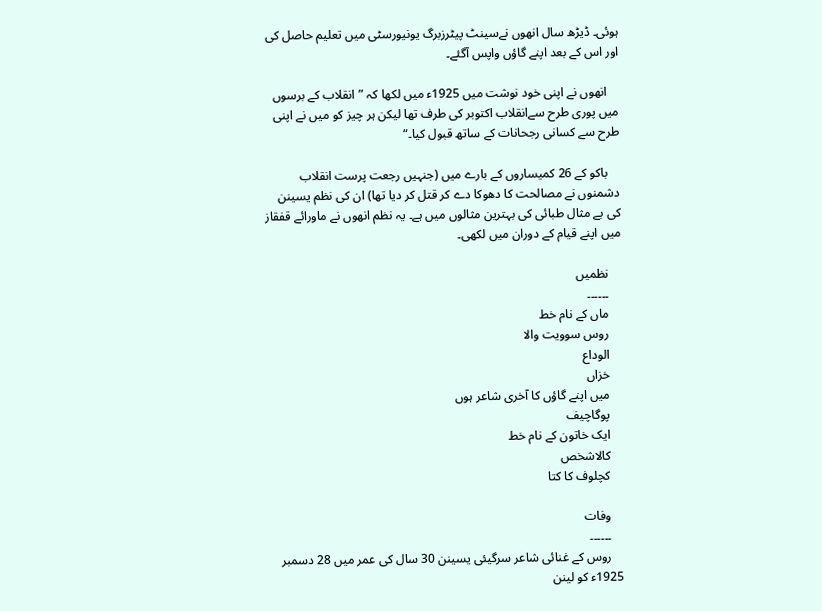ہوئی۔ ڈیڑھ سال انھوں نےسینٹ پیٹرزبرگ یونیورسٹی میں تعلیم حاصل کی اور اس کے بعد اپنے گاؤں واپس آگئے۔

    انھوں نے اپنی خود نوشت میں 1925ء میں لکھا کہ ”انقلاب کے برسوں میں پوری طرح سےانقلاب اکتوبر کی طرف تھا لیکن ہر چیز کو میں نے اپنی طرح سے کسانی رجحانات کے ساتھ قبول کیا۔“

    باکو کے 26 کمیساروں کے بارے میں (جنہیں رجعت پرست انقلاب دشمنوں نے مصالحت کا دھوکا دے کر قتل کر دیا تھا) ان کی نظم یسینن کی بے مثال طبائی کی بہترین مثالوں میں ہے۔ یہ نظم انھوں نے ماورائے قفقاز میں اپنے قیام کے دوران میں لکھی۔

    نظمیں
    ۔۔۔۔۔۔
    ماں کے نام خط
    روس سوویت والا
    الوداع
    خزاں
    میں اپنے گاؤں کا آخری شاعر ہوں
    پوگاچیف
    ایک خاتون کے نام خط
    کالاشخص
    کچلوف کا کتا

    وفات
    ۔۔۔۔۔۔
    روس کے غنائی شاعر سرگیئی یسینن 30 سال کی عمر میں 28 دسمبر 1925ء کو لینن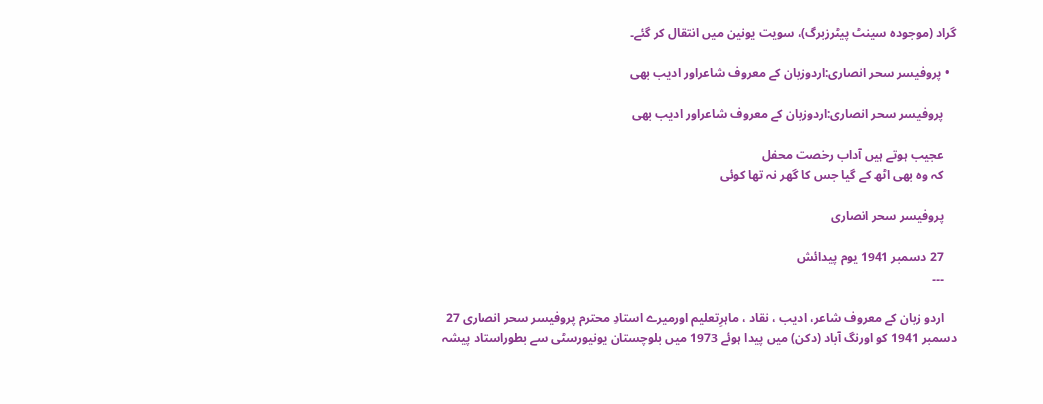گراد (موجودہ سینٹ پیٹرزبرگ)، سویت یونین میں انتقال کر گئے۔

  • پروفیسر سحر انصاری:اردوزبان کے معروف شاعراور ادیب بھی

    پروفیسر سحر انصاری:اردوزبان کے معروف شاعراور ادیب بھی

    عجیب ہوتے ہیں آداب رخصت محفل
    کہ وہ بھی اٹھ کے گیا جس کا گھر نہ تھا کوئی

    پروفیسر سحر انصاری

    27 دسمبر 1941 یوم پیدائش
    ۔۔۔

    اردو زبان کے معروف شاعر، ادیب ، نقاد ، ماہرِتعلیم اورمیرے استادِ محترم پروفیسر سحر انصاری 27 دسمبر 1941 کو اورنگ آباد (دکن) میں پیدا ہوئے 1973 میں بلوچستان یونیورسٹی سے بطوراستاد پیشہ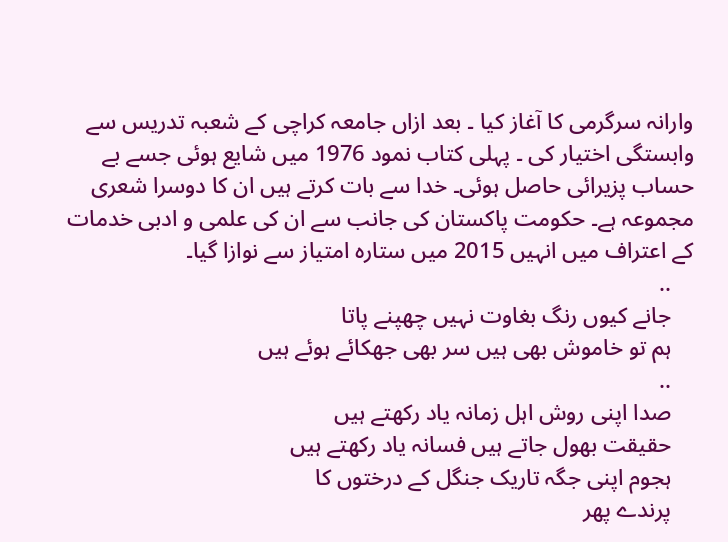وارانہ سرگرمی کا آغاز کیا ۔ بعد ازاں جامعہ کراچی کے شعبہ تدریس سے وابستگی اختیار کی ۔ پہلی کتاب نمود 1976 میں شایع ہوئی جسے بے حساب پزیرائی حاصل ہوئی۔ خدا سے بات کرتے ہیں ان کا دوسرا شعری مجموعہ ہے۔ حکومت پاکستان کی جانب سے ان کی علمی و ادبی خدمات کے اعتراف میں انہیں 2015 میں ستارہ امتیاز سے نوازا گیا۔
    ..
    جانے کیوں رنگ بغاوت نہیں چھپنے پاتا
    ہم تو خاموش بھی ہیں سر بھی جھکائے ہوئے ہیں
    ..
    صدا اپنی روش اہل زمانہ یاد رکھتے ہیں
    حقیقت بھول جاتے ہیں فسانہ یاد رکھتے ہیں
    ہجوم اپنی جگہ تاریک جنگل کے درختوں کا
    پرندے پھر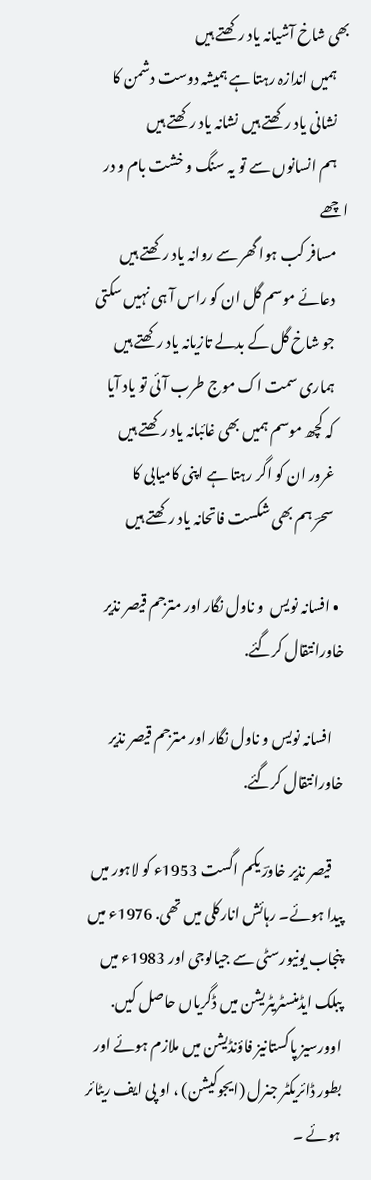بھی شاخ آشیانہ یاد رکھتے ہیں
    ہمیں اندازہ رہتا ہے ہمیشہ دوست دشمن کا
    نشانی یاد رکھتے ہیں نشانہ یاد رکھتے ہیں
    ہم انسانوں سے تو یہ سنگ و خشت بام و در اچھے
    مسافر کب ہوا گھر سے روانہ یاد رکھتے ہیں
    دعائے موسم گل ان کو راس آ ہی نہیں سکتی
    جو شاخ گل کے بدلے تازیانہ یاد رکھتے ہیں
    ہماری سمت اک موج طرب آئی تو یاد آیا
    کہ کچھ موسم ہمیں بھی غائبانہ یاد رکھتے ہیں
    غرور ان کو اگر رہتا ہے اپنی کامیابی کا
    سحرؔ ہم بھی شکست فاتحانہ یاد رکھتے ہیں

  • افسانہ نویس  و ناول نگار اور مترجم قیصر نذیر خاورانتقال کرگئے.

    افسانہ نویس و ناول نگار اور مترجم قیصر نذیر خاورانتقال کرگئے.

    قیصر نذیر خاورؔ یکم اگست 1953ء کو لاہور میں پیدا ہوئے۔ رہائش انارکلی میں تھی. 1976ء میں پنجاب یونیورسٹی سے جیالوجی اور 1983ء میں پبلک ایڈمنسٹریٹریشن میں ڈگریاں حاصل کیں. اوورسیز پاکستانیز فاؤنڈیشن میں ملازم ہوئے اور بطور ڈائریکٹر جنرل (ایجوکیشن) ، او پی ایف ریٹائر ہوئے ۔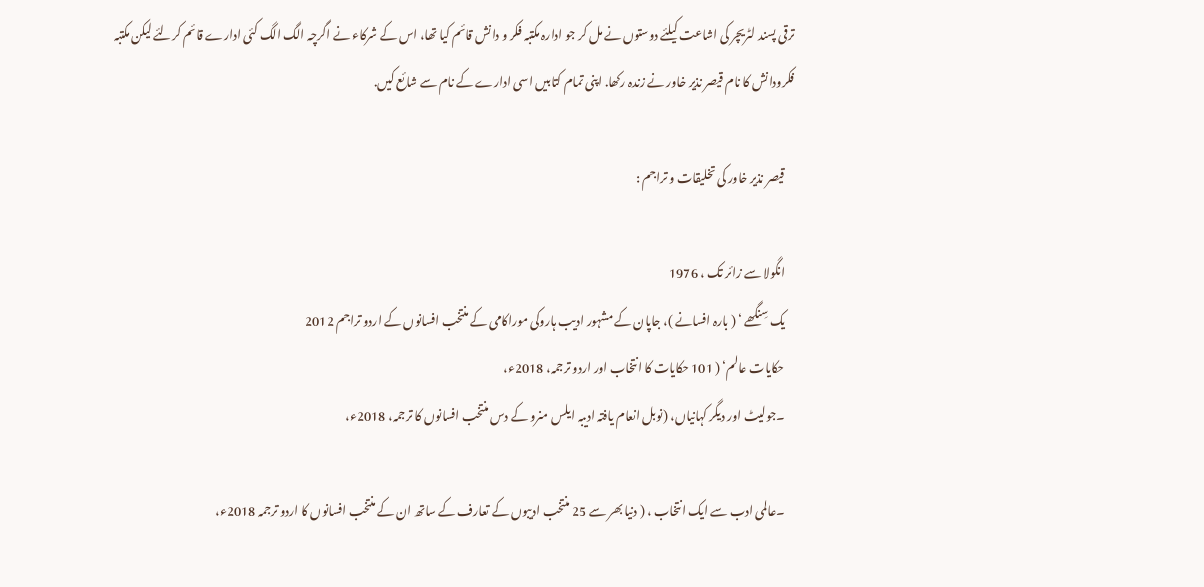ترقی پسند لٹریچر کی اشاعت کیلئے دوستوں نے مل کر جو ادارہ مکتبہ فکر و دانش قائم کیا تھا، اس کے شرکاء نے اگرچہ الگ الگ کئی ادارے قائم کرلئے لیکن مکتبہ فکرودانش کا نام قیصر نذیر خاور نے زندہ رکھا. اپنی تمام کتابیں اسی ادارے کے نام سے شائع کیں.

    قیصر نذیر خاور کی تخلیقات و تراجم :

    انگولا سے زائر تک ، 1976
    یک سِنگھے ‘ ( بارہ افسانے )، جاپان کے مشہور ادیب ہاروکی موراکامی کے منتخب افسانوں کے اردو تراجم 2012
    حکایات عالم‘ ( 101 حکایات کا انتخاب اور اردو ترجمہ، 2018ء،
    ۔جولیٹ اور دیگر کہانیاں، (نوبل انعام یافتہ ادیبہ ایلس منرو کے دس منتخب افسانوں کا ترجمہ، 2018ء،

    ۔عالمی ادب سے ایک انتخاب ، ( دنیا بھر سے 25 منتخب ادیبوں کے تعارف کے ساتھ ان کے منتخب افسانوں کا اردو ترجمہ 2018ء،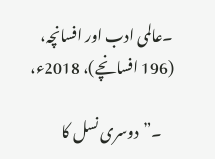۔عالمی ادب اور افسانچہ، (196 افسانچے)، 2018ء،

    ۔”دوسری نسل کا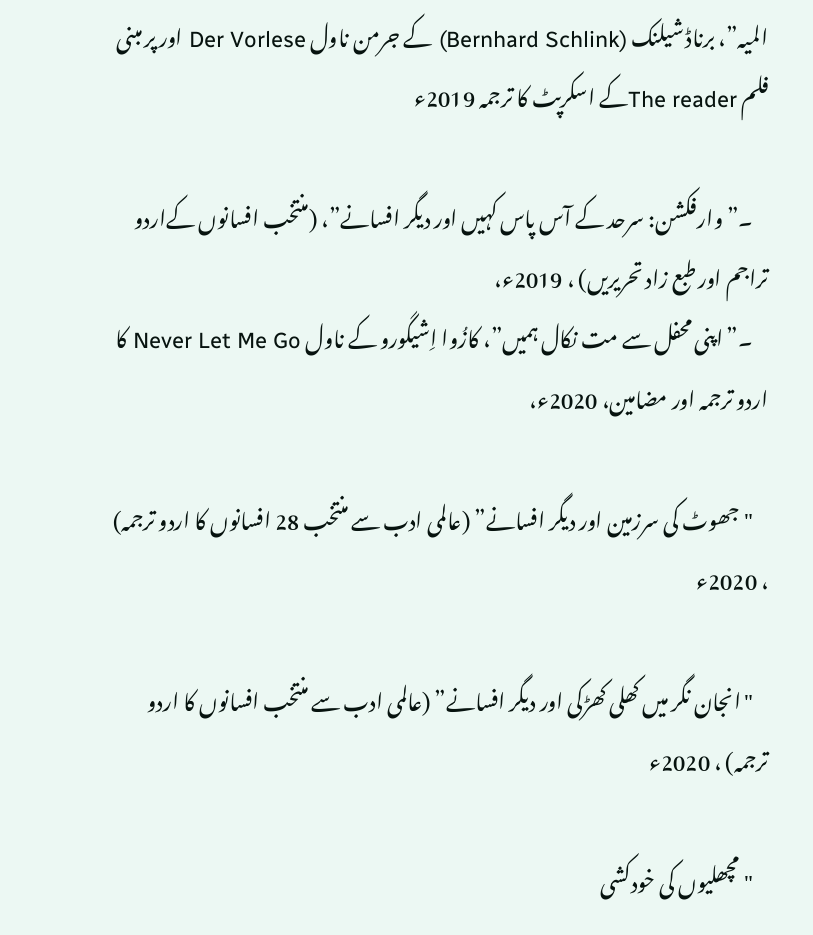المیہ”، برناڈ شیلنک (Bernhard Schlink) کے جرمن ناول Der Vorlese اور پر مبنی فلم The readerکے اسکرپٹ کا ترجمہ 2019ء

    ۔”وارفکشن: سرحد کے آس پاس کہیں اور دیگر افسانے”، (منتخب افسانوں کےاردو تراجم اور طبع زاد تحریریں) ، 2019ء،
    ۔”اپنی محفل سے مت نکال ہمیں”، کازُوا اِشیگورو کے ناول Never Let Me Go کا اردو ترجمہ اور مضامین، 2020ء،

    "جھوٹ کی سرزمین اور دیگر افسانے” (عالمی ادب سے منتخب 28 افسانوں کا اردو ترجمہ) ، 2020ء

    "انجان نگر میں کھلی کھڑکی اور دیگر افسانے” (عالمی ادب سے منتخب افسانوں کا اردو ترجمہ) ، 2020ء

    "مچھلیوں کی خودکشی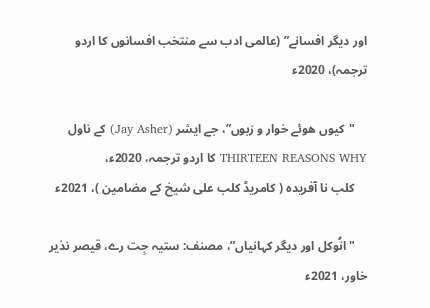اور دیگر افسانے” (عالمی ادب سے منتخب افسانوں کا اردو ترجمہ)، 2020ء

    "کیوں ھوئے خوار و زبوں”، جے ایشر (Jay Asher) کے ناول THIRTEEN REASONS WHY کا اردو ترجمہ، 2020ء،
    کلب نا آفریدہ ( کامریڈ کلب علی شیخ کے مضامین )، 2021ء

    "انُوکل اور دیگر کہانیاں”، مصنف: ستیہ جِت رے، قیصر نذیر خاور، 2021ء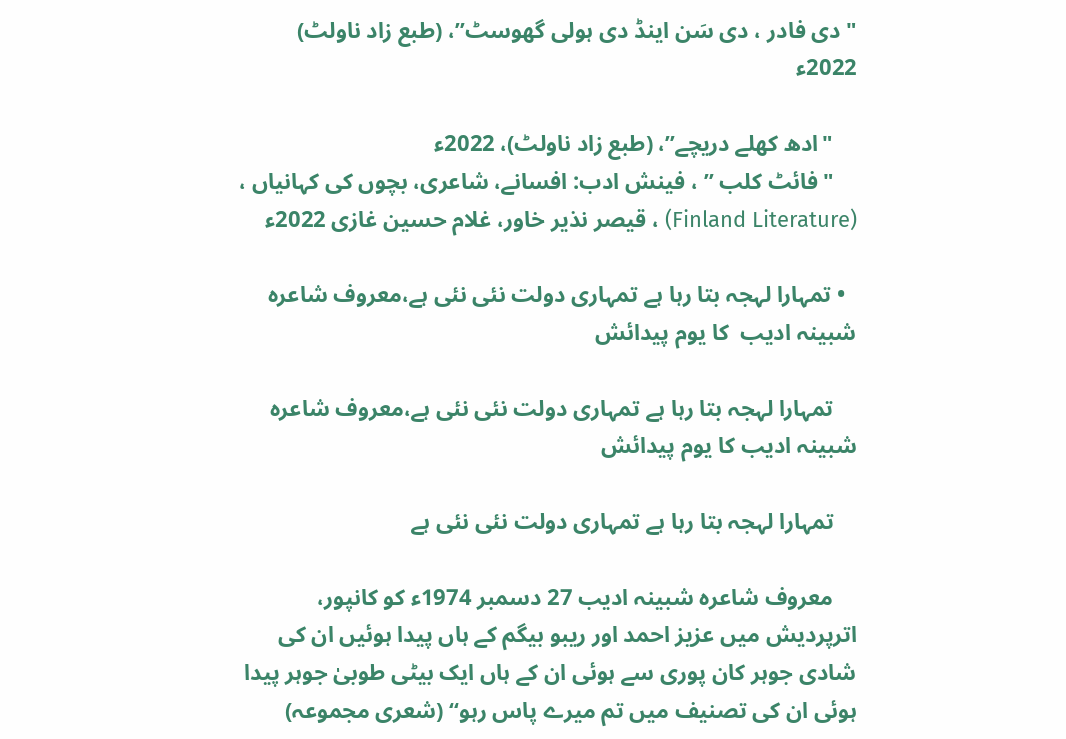"دی فادر ، دی سَن اینڈ دی ہولی گھوسٹ”، (طبع زاد ناولٹ) 2022ء

    "ادھ کھلے دریچے”، (طبع زاد ناولٹ)، 2022ء
    "فائٹ کلب ” ، فینش ادب: افسانے، شاعری، بچوں کی کہانیاں ، (Finland Literature) ، قیصر نذیر خاور، غلام حسین غازی 2022ء

  • تمہارا لہجہ بتا رہا ہے تمہاری دولت نئی نئی ہے،معروف شاعرہ شبینہ ادیب  کا یوم پیدائش

    تمہارا لہجہ بتا رہا ہے تمہاری دولت نئی نئی ہے،معروف شاعرہ شبینہ ادیب کا یوم پیدائش

    تمہارا لہجہ بتا رہا ہے تمہاری دولت نئی نئی ہے

    معروف شاعرہ شبینہ ادیب 27 دسمبر 1974ء کو کانپور، اترپردیش میں عزیز احمد اور ریبو بیگم کے ہاں پیدا ہوئیں ان کی شادی جوہر کان پوری سے ہوئی ان کے ہاں ایک بیٹی طوبیٰ جوہر پیدا ہوئی ان کی تصنیف میں تم میرے پاس رہو“ (شعری مجموعہ)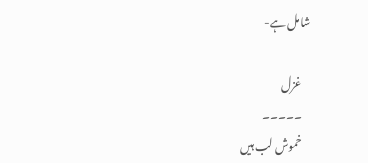شامل ہے-

    غزل
    ۔۔۔۔۔
    خموش لب ہیں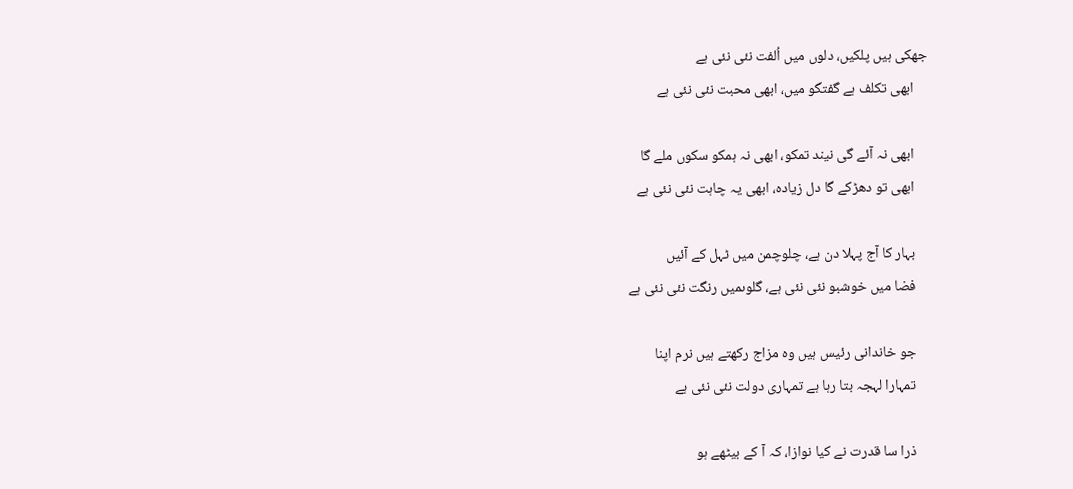جھکی ہیں پلکیں، دلوں میں اُلفت نئی نئی ہے
    ابھی تکلف ہے گفتگو میں، ابھی محبت نئی نئی ہے

    ابھی نہ آئے گی نیند تمکو، ابھی نہ ہمکو سکوں ملے گا
    ابھی تو دھڑکے گا دل زیادہ، ابھی یہ چاہت نئی نئی ہے

    بہار کا آج پہلا دن ہے، چلوچمن میں ٹہل کے آئیں
    فضا میں خوشبو نئی نئی ہے، گلوںمیں رنگت نئی نئی ہے

    جو خاندانی رئیس ہیں وہ مزاج رکھتے ہیں نرم اپنا
    تمہارا لہجہ بتا رہا ہے تمہاری دولت نئی نئی ہے

    ذرا سا قدرت نے کیا نوازا، کہ آ کے بیٹھے ہو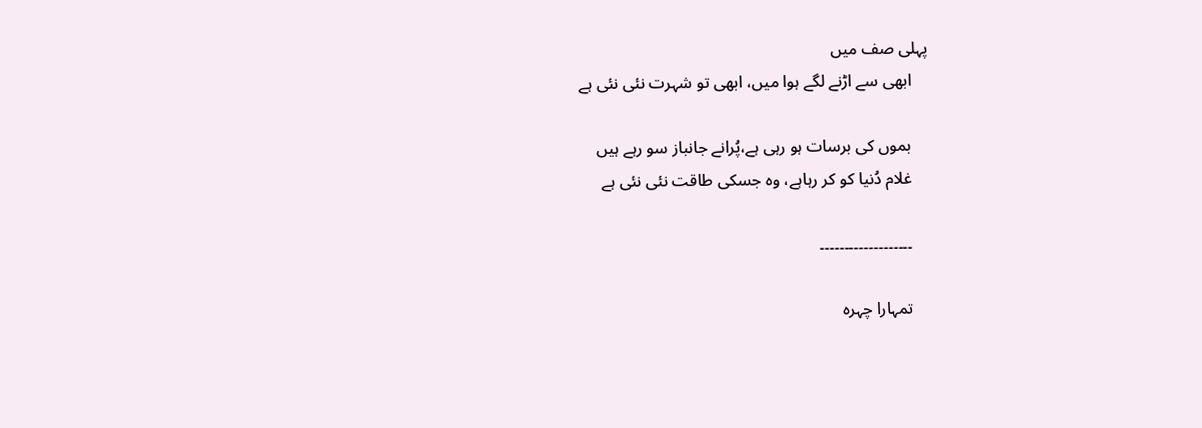پہلی صف میں
    ابھی سے اڑنے لگے ہوا میں، ابھی تو شہرت نئی نئی ہے

    بموں کی برسات ہو رہی ہے،پُرانے جانباز سو رہے ہیں
    غلام دُنیا کو کر رہاہے، وہ جسکی طاقت نئی نئی ہے

    ۔۔۔۔۔۔۔۔۔۔۔۔۔۔۔۔۔۔۔

    تمہارا چہرہ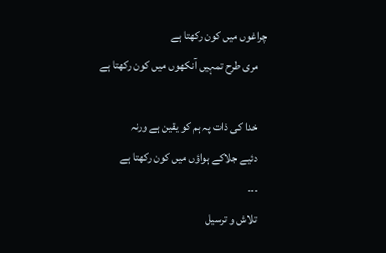چراغوں میں کون رکھتا ہے
    مری طرح تمہیں آنکھوں میں کون رکھتا ہے

    خدا کی ذات پہ ہم کو یقین ہے ورنہ
    دئیے جلاکے ہواؤں میں کون رکھتا ہے
    ۔۔۔
    تلاش و ترسیل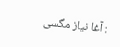: آغا نیاز مگسی